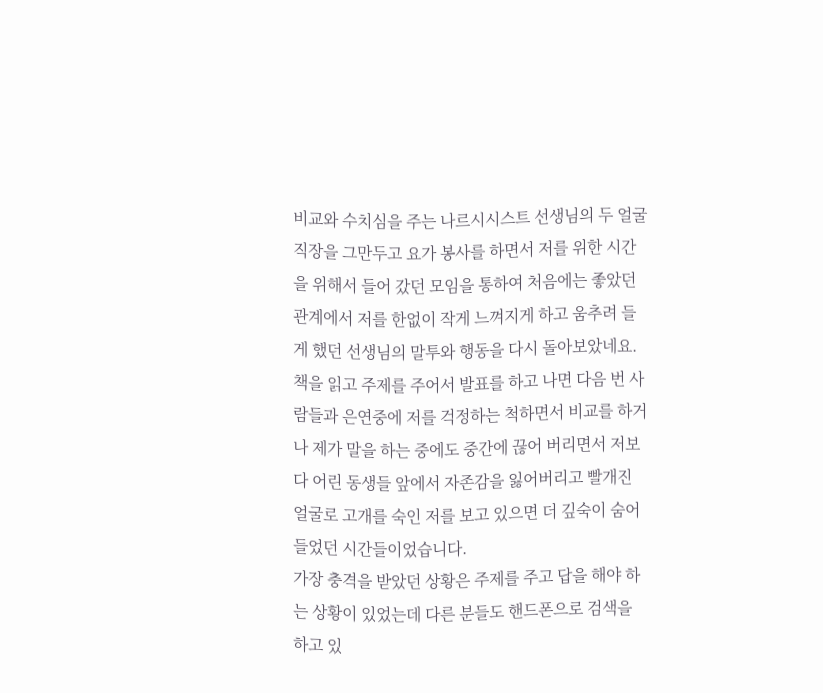비교와 수치심을 주는 나르시시스트 선생님의 두 얼굴
직장을 그만두고 요가 봉사를 하면서 저를 위한 시간을 위해서 들어 갔던 모임을 통하여 처음에는 좋았던 관계에서 저를 한없이 작게 느껴지게 하고 움추려 들게 했던 선생님의 말투와 행동을 다시 돌아보았네요.
책을 읽고 주제를 주어서 발표를 하고 나면 다음 번 사람들과 은연중에 저를 걱정하는 척하면서 비교를 하거나 제가 말을 하는 중에도 중간에 끊어 버리면서 저보다 어린 동생들 앞에서 자존감을 잃어버리고 빨개진 얼굴로 고개를 숙인 저를 보고 있으면 더 깊숙이 숨어들었던 시간들이었습니다.
가장 충격을 받았던 상황은 주제를 주고 답을 해야 하는 상황이 있었는데 다른 분들도 핸드폰으로 검색을 하고 있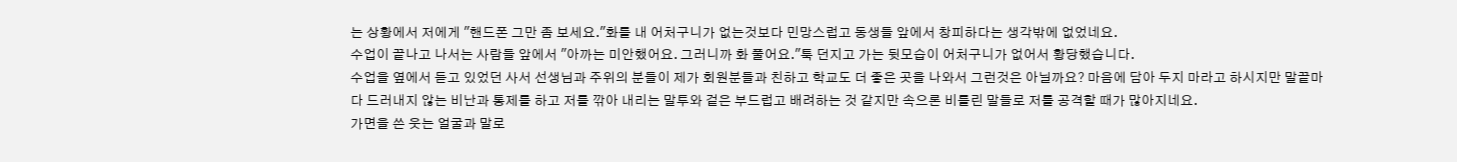는 상황에서 저에게 "핸드폰 그만 좀 보세요."화를 내 어처구니가 없는것보다 민망스럽고 동생들 앞에서 창피하다는 생각밖에 없었네요.
수업이 끝나고 나서는 사람들 앞에서 "아까는 미안했어요. 그러니까 화 풀어요."툭 던지고 가는 뒷모습이 어처구니가 없어서 황당했습니다.
수업을 옆에서 듣고 있었던 사서 선생님과 주위의 분들이 제가 회원분들과 친하고 학교도 더 좋은 곳을 나와서 그런것은 아닐까요? 마음에 담아 두지 마라고 하시지만 말끝마다 드러내지 않는 비난과 통제를 하고 저를 깎아 내리는 말투와 겉은 부드럽고 배려하는 것 같지만 속으론 비틀린 말들로 저를 공격할 때가 많아지네요.
가면을 쓴 웃는 얼굴과 말로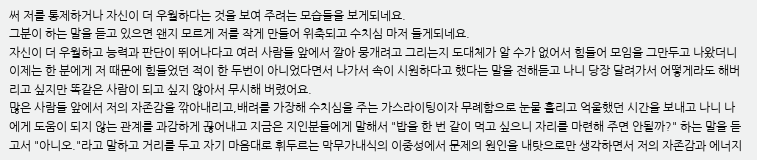써 저를 통제하거나 자신이 더 우월하다는 것을 보여 주려는 모습들을 보게되네요.
그분이 하는 말을 듣고 있으면 왠지 모르게 저를 작게 만들어 위축되고 수치심 마저 들게되네요.
자신이 더 우월하고 능력과 판단이 뛰어나다고 여러 사람들 앞에서 깔아 뭉개려고 그리는지 도대체가 알 수가 없어서 힘들어 모임을 그만두고 나왔더니 이제는 한 분에게 저 때문에 힘들었던 적이 한 두번이 아니었다면서 나가서 속이 시원하다고 했다는 말을 전해듣고 나니 당장 달려가서 어떻게라도 해버리고 싶지만 똑같은 사람이 되고 싶지 않아서 무시해 버렸어요.
많은 사람들 앞에서 저의 자존감을 깎아내리고,배려를 가장해 수치심을 주는 가스라이팅이자 무례함으로 눈물 흘리고 억울했던 시간을 보내고 나니 나에게 도움이 되지 않는 관계를 과감하게 끊어내고 지금은 지인분들에게 말해서 "밥을 한 번 같이 먹고 싶으니 자리를 마련해 주면 안될까?" 하는 말을 듣고서 "아니오."라고 말하고 거리를 두고 자기 마음대로 휘두르는 막무가내식의 이중성에서 문제의 원인을 내탓으로만 생각하면서 저의 자존감과 에너지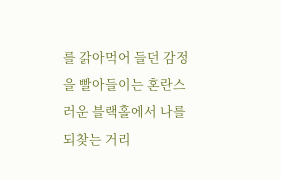를 갉아먹어 들던 감정을 빨아들이는 혼란스러운 블랙홀에서 나를 되찾는 거리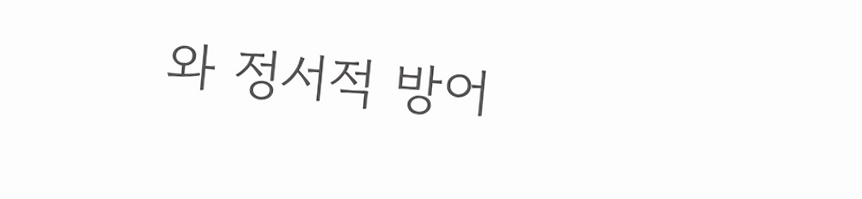와 정서적 방어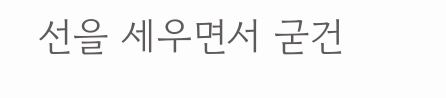선을 세우면서 굳건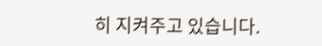히 지켜주고 있습니다.